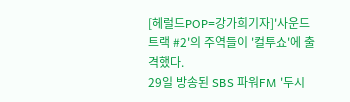[헤럴드POP=강가희기자]'사운드트랙 #2'의 주역들이 '컬투쇼'에 출격했다.
29일 방송된 SBS 파워FM '두시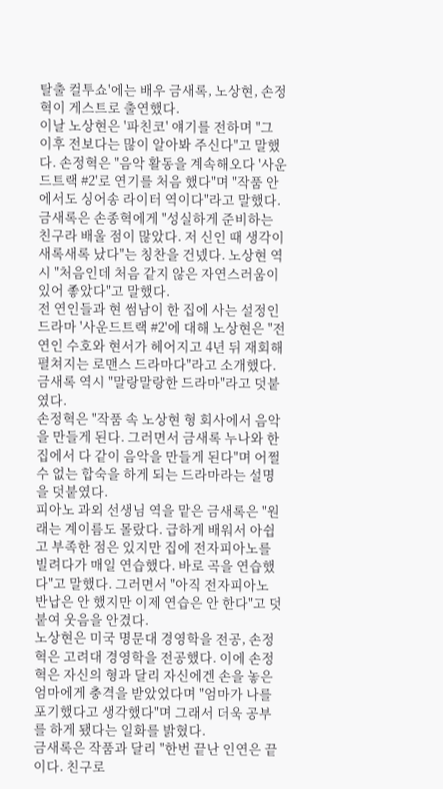탈출 컬투쇼'에는 배우 금새록, 노상현, 손정혁이 게스트로 출연했다.
이날 노상현은 '파친코' 얘기를 전하며 "그 이후 전보다는 많이 알아봐 주신다"고 말했다. 손정혁은 "음악 활동을 계속해오다 '사운드트랙 #2'로 연기를 처음 했다"며 "작품 안에서도 싱어송 라이터 역이다"라고 말했다.
금새록은 손종혁에게 "성실하게 준비하는 친구라 배울 점이 많았다. 저 신인 때 생각이 새록새록 났다"는 칭찬을 건넸다. 노상현 역시 "처음인데 처음 같지 않은 자연스러움이 있어 좋았다"고 말했다.
전 연인들과 현 썸남이 한 집에 사는 설정인 드라마 '사운드트랙 #2'에 대해 노상현은 "전 연인 수호와 현서가 헤어지고 4년 뒤 재회해 펼쳐지는 로맨스 드라마다"라고 소개했다. 금새록 역시 "말랑말랑한 드라마"라고 덧붙였다.
손정혁은 "작품 속 노상현 형 회사에서 음악을 만들게 된다. 그러면서 금새록 누나와 한 집에서 다 같이 음악을 만들게 된다"며 어쩔 수 없는 합숙을 하게 되는 드라마라는 설명을 덧붙였다.
피아노 과외 선생님 역을 맡은 금새록은 "원래는 계이름도 몰랐다. 급하게 배워서 아쉽고 부족한 점은 있지만 집에 전자피아노를 빌려다가 매일 연습했다. 바로 곡을 연습했다"고 말했다. 그러면서 "아직 전자피아노 반납은 안 했지만 이제 연습은 안 한다"고 덧붙여 웃음을 안겼다.
노상현은 미국 명문대 경영학을 전공, 손정혁은 고려대 경영학을 전공했다. 이에 손정혁은 자신의 형과 달리 자신에겐 손을 놓은 엄마에게 충격을 받았었다며 "엄마가 나를 포기했다고 생각했다"며 그래서 더욱 공부를 하게 됐다는 일화를 밝혔다.
금새록은 작품과 달리 "한번 끝난 인연은 끝이다. 친구로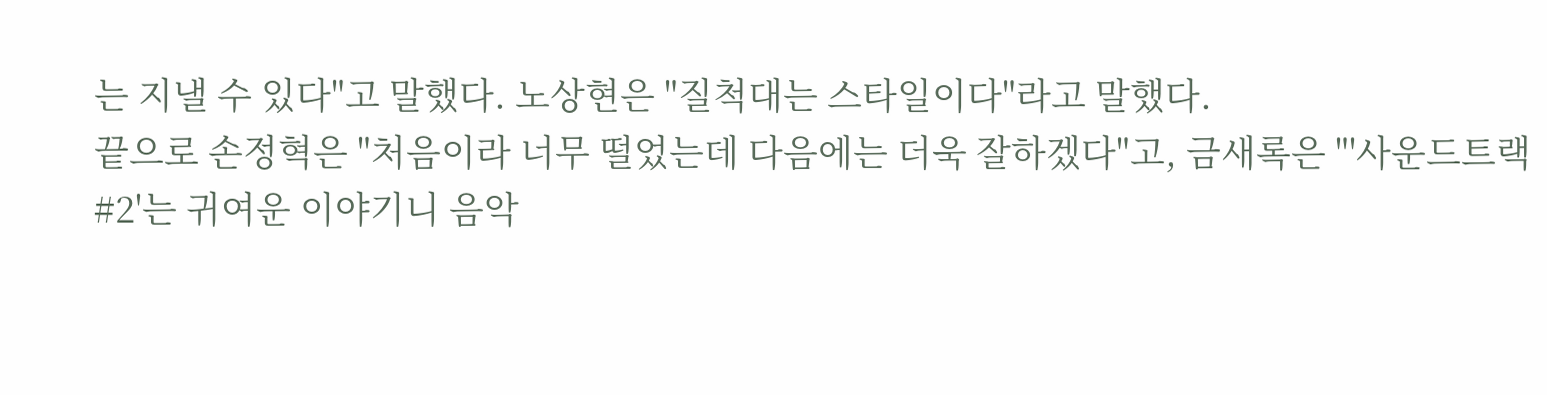는 지낼 수 있다"고 말했다. 노상현은 "질척대는 스타일이다"라고 말했다.
끝으로 손정혁은 "처음이라 너무 떨었는데 다음에는 더욱 잘하겠다"고, 금새록은 "'사운드트랙 #2'는 귀여운 이야기니 음악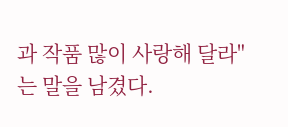과 작품 많이 사랑해 달라"는 말을 남겼다.